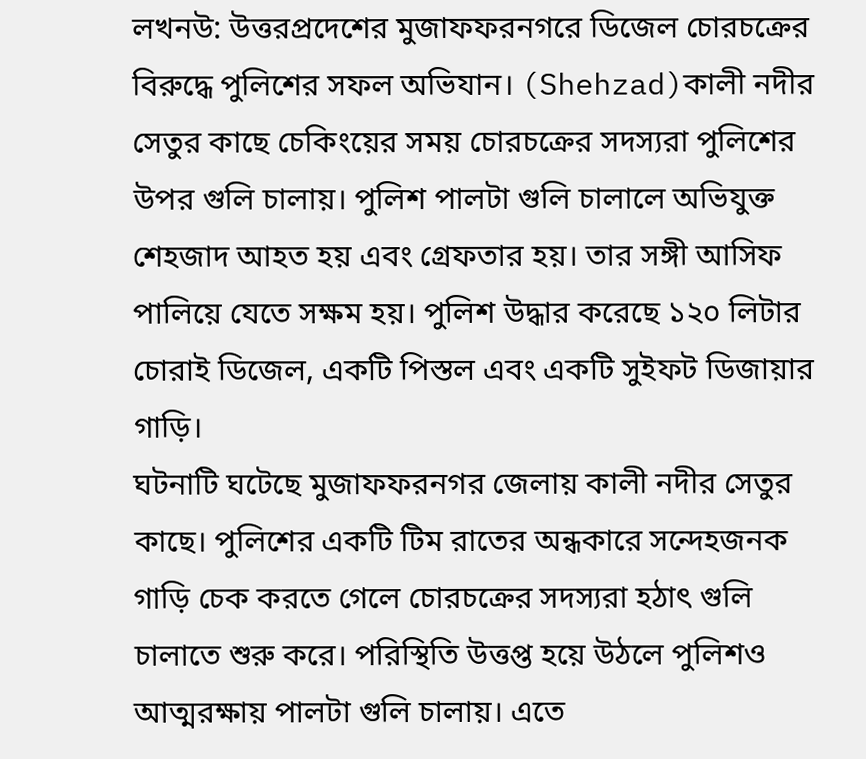লখনউ: উত্তরপ্রদেশের মুজাফফরনগরে ডিজেল চোরচক্রের বিরুদ্ধে পুলিশের সফল অভিযান। (Shehzad)কালী নদীর সেতুর কাছে চেকিংয়ের সময় চোরচক্রের সদস্যরা পুলিশের উপর গুলি চালায়। পুলিশ পালটা গুলি চালালে অভিযুক্ত শেহজাদ আহত হয় এবং গ্রেফতার হয়। তার সঙ্গী আসিফ পালিয়ে যেতে সক্ষম হয়। পুলিশ উদ্ধার করেছে ১২০ লিটার চোরাই ডিজেল, একটি পিস্তল এবং একটি সুইফট ডিজায়ার গাড়ি।
ঘটনাটি ঘটেছে মুজাফফরনগর জেলায় কালী নদীর সেতুর কাছে। পুলিশের একটি টিম রাতের অন্ধকারে সন্দেহজনক গাড়ি চেক করতে গেলে চোরচক্রের সদস্যরা হঠাৎ গুলি চালাতে শুরু করে। পরিস্থিতি উত্তপ্ত হয়ে উঠলে পুলিশও আত্মরক্ষায় পালটা গুলি চালায়। এতে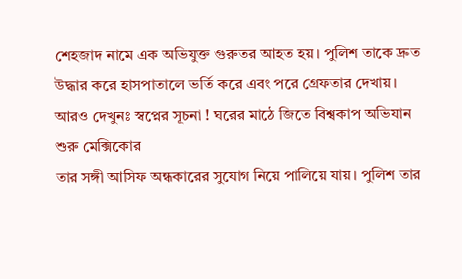শেহজাদ নামে এক অভিযুক্ত গুরুতর আহত হয়। পুলিশ তাকে দ্রুত উদ্ধার করে হাসপাতালে ভর্তি করে এবং পরে গ্রেফতার দেখায়।
আরও দেখুনঃ স্বপ্নের সূচনা ! ঘরের মাঠে জিতে বিশ্বকাপ অভিযান শুরু মেক্সিকোর
তার সঙ্গী আসিফ অন্ধকারের সুযোগ নিয়ে পালিয়ে যায়। পুলিশ তার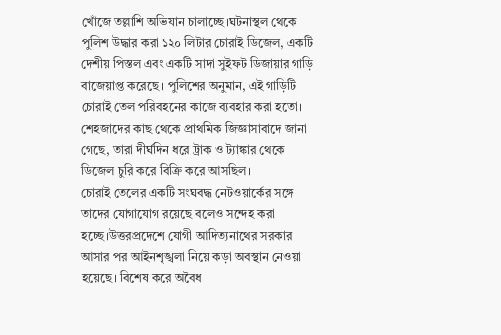খোঁজে তল্লাশি অভিযান চালাচ্ছে।ঘটনাস্থল থেকে পুলিশ উদ্ধার করা ১২০ লিটার চোরাই ডিজেল, একটি দেশীয় পিস্তল এবং একটি সাদা সুইফট ডিজায়ার গাড়ি বাজেয়াপ্ত করেছে। পুলিশের অনুমান, এই গাড়িটি চোরাই তেল পরিবহনের কাজে ব্যবহার করা হতো। শেহজাদের কাছ থেকে প্রাথমিক জিজ্ঞাসাবাদে জানা গেছে, তারা দীর্ঘদিন ধরে ট্রাক ও ট্যাঙ্কার থেকে ডিজেল চুরি করে বিক্রি করে আসছিল।
চোরাই তেলের একটি সংঘবদ্ধ নেটওয়ার্কের সঙ্গে তাদের যোগাযোগ রয়েছে বলেও সন্দেহ করা হচ্ছে।উত্তরপ্রদেশে যোগী আদিত্যনাথের সরকার আসার পর আইনশৃঙ্খলা নিয়ে কড়া অবস্থান নেওয়া হয়েছে। বিশেষ করে অবৈধ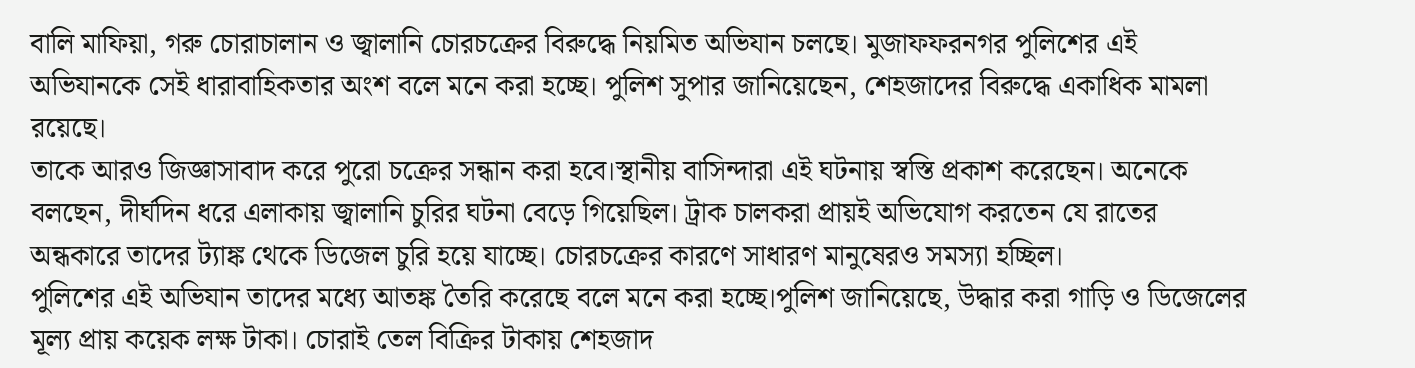বালি মাফিয়া, গরু চোরাচালান ও জ্বালানি চোরচক্রের বিরুদ্ধে নিয়মিত অভিযান চলছে। মুজাফফরনগর পুলিশের এই অভিযানকে সেই ধারাবাহিকতার অংশ বলে মনে করা হচ্ছে। পুলিশ সুপার জানিয়েছেন, শেহজাদের বিরুদ্ধে একাধিক মামলা রয়েছে।
তাকে আরও জিজ্ঞাসাবাদ করে পুরো চক্রের সন্ধান করা হবে।স্থানীয় বাসিন্দারা এই ঘটনায় স্বস্তি প্রকাশ করেছেন। অনেকে বলছেন, দীর্ঘদিন ধরে এলাকায় জ্বালানি চুরির ঘটনা বেড়ে গিয়েছিল। ট্রাক চালকরা প্রায়ই অভিযোগ করতেন যে রাতের অন্ধকারে তাদের ট্যাঙ্ক থেকে ডিজেল চুরি হয়ে যাচ্ছে। চোরচক্রের কারণে সাধারণ মানুষেরও সমস্যা হচ্ছিল।
পুলিশের এই অভিযান তাদের মধ্যে আতঙ্ক তৈরি করেছে বলে মনে করা হচ্ছে।পুলিশ জানিয়েছে, উদ্ধার করা গাড়ি ও ডিজেলের মূল্য প্রায় কয়েক লক্ষ টাকা। চোরাই তেল বিক্রির টাকায় শেহজাদ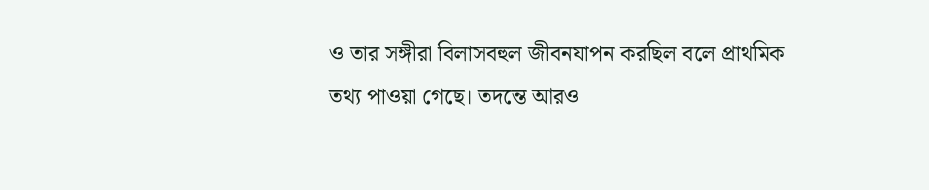ও তার সঙ্গীরা বিলাসবহুল জীবনযাপন করছিল বলে প্রাথমিক তথ্য পাওয়া গেছে। তদন্তে আরও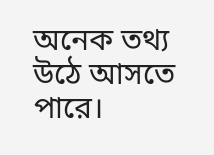অনেক তথ্য উঠে আসতে পারে।